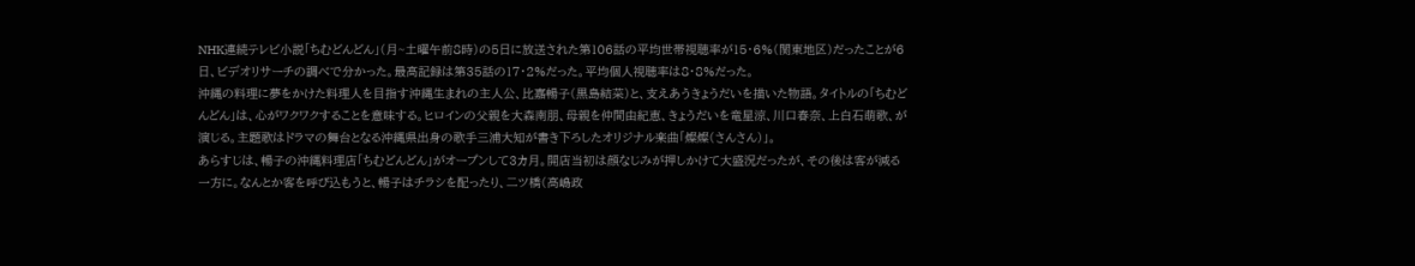NHK連続テレビ小説「ちむどんどん」(月~土曜午前8時)の5日に放送された第106話の平均世帯視聴率が15・6%(関東地区)だったことが6日、ビデオリサーチの調べで分かった。最高記録は第35話の17・2%だった。平均個人視聴率は8・8%だった。
沖縄の料理に夢をかけた料理人を目指す沖縄生まれの主人公、比嘉暢子(黒島結菜)と、支えあうきょうだいを描いた物語。タイトルの「ちむどんどん」は、心がワクワクすることを意味する。ヒロインの父親を大森南朋、母親を仲間由紀恵、きょうだいを竜星涼、川口春奈、上白石萌歌、が演じる。主題歌はドラマの舞台となる沖縄県出身の歌手三浦大知が書き下ろしたオリジナル楽曲「燦燦(さんさん)」。
あらすじは、暢子の沖縄料理店「ちむどんどん」がオープンして3カ月。開店当初は顔なじみが押しかけて大盛況だったが、その後は客が減る一方に。なんとか客を呼び込もうと、暢子はチラシを配ったり、二ツ橋(高嶋政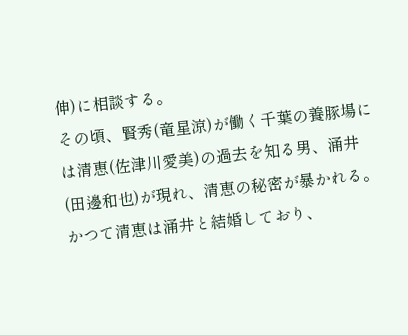伸)に相談する。
その頃、賢秀(竜星涼)が働く千葉の養豚場には清恵(佐津川愛美)の過去を知る男、涌井(田邊和也)が現れ、清恵の秘密が暴かれる。かつて清恵は涌井と結婚しており、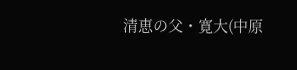清恵の父・寛大(中原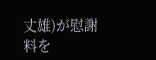丈雄)が慰謝料を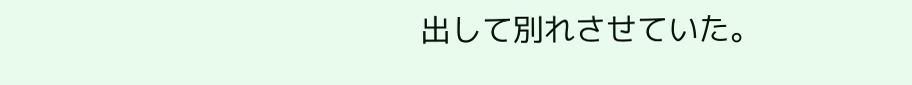出して別れさせていた。